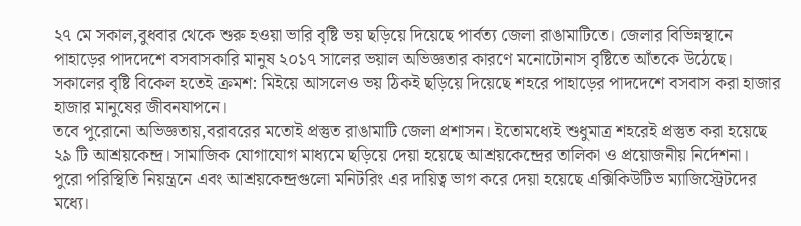২৭ মে সকাল,বুধবার থেকে শুরু হওয়া ভারি বৃষ্টি ভয় ছড়িয়ে দিয়েছে পার্বত্য জেলা রাঙামাটিতে। জেলার বিভিন্নস্থানে পাহাড়ের পাদদেশে বসবাসকারি মানুষ ২০১৭ সালের ভয়াল অভিজ্ঞতার কারণে মনোটোনাস বৃষ্টিতে আঁতকে উঠেছে। সকালের বৃষ্টি বিকেল হতেই ক্রমশ: মিইয়ে আসলেও ভয় ঠিকই ছড়িয়ে দিয়েছে শহরে পাহাড়ের পাদদেশে বসবাস করা হাজার হাজার মানুষের জীবনযাপনে।
তবে পুরোনো অভিজ্ঞতায়,বরাবরের মতোই প্রস্তুত রাঙামাটি জেলা প্রশাসন। ইতোমধ্যেই শুধুমাত্র শহরেই প্রস্তুত করা হয়েছে ২৯ টি আশ্রয়কেন্দ্র। সামাজিক যোগাযোগ মাধ্যমে ছড়িয়ে দেয়া হয়েছে আশ্রয়কেন্দ্রের তালিকা ও প্রয়োজনীয় নির্দেশনা। পুরো পরিস্থিতি নিয়ন্ত্রনে এবং আশ্রয়কেন্দ্রগুলো মনিটরিং এর দায়িত্ব ভাগ করে দেয়া হয়েছে এক্সিকিউটিভ ম্যাজিস্ট্রেটদের মধ্যে।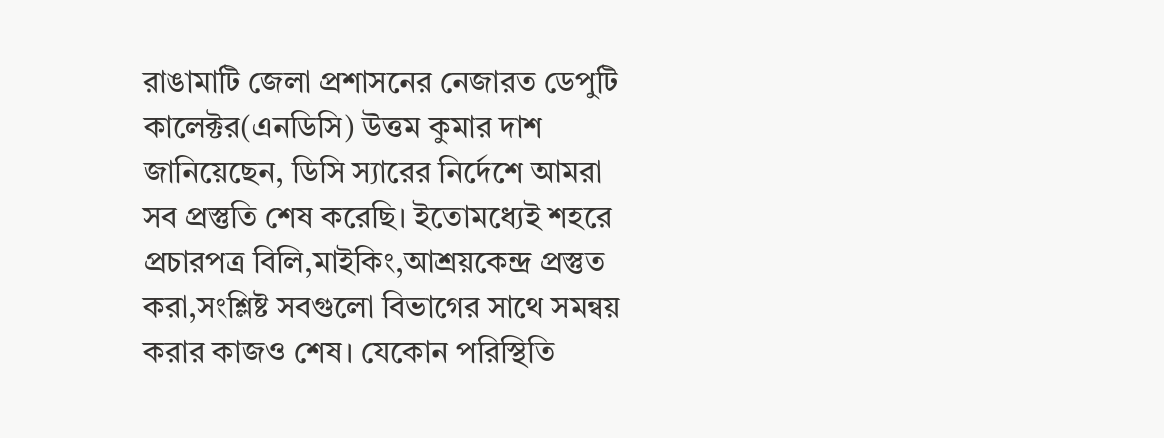রাঙামাটি জেলা প্রশাসনের নেজারত ডেপুটি কালেক্টর(এনডিসি) উত্তম কুমার দাশ জানিয়েছেন, ডিসি স্যারের নির্দেশে আমরা সব প্রস্তুতি শেষ করেছি। ইতোমধ্যেই শহরে প্রচারপত্র বিলি,মাইকিং,আশ্রয়কেন্দ্র প্রস্তুত করা,সংশ্লিষ্ট সবগুলো বিভাগের সাথে সমন্বয় করার কাজও শেষ। যেকোন পরিস্থিতি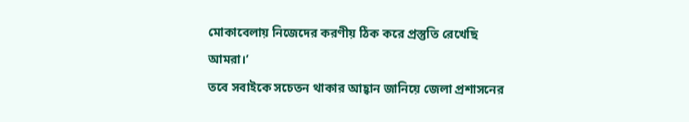মোকাবেলায় নিজেদের করণীয় ঠিক করে প্রস্তুতি রেখেছি আমরা।’
তবে সবাইকে সচেতন থাকার আহ্বান জানিয়ে জেলা প্রশাসনের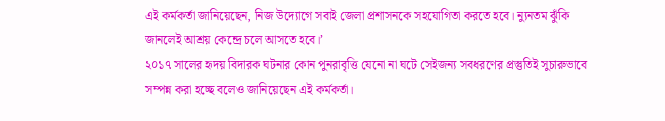এই কর্মকর্তা জানিয়েছেন, নিজ উদ্যোগে সবাই জেলা প্রশাসনকে সহযোগিতা করতে হবে। ন্যুনতম ঝুঁকি জানলেই আশ্রয় কেন্দ্রে চলে আসতে হবে।’
২০১৭ সালের হৃদয় বিদারক ঘটনার কোন পুনরাবৃত্তি যেনো না ঘটে সেইজন্য সবধরণের প্রস্তুতিই সুচারুভাবে সম্পন্ন করা হচ্ছে বলেও জানিয়েছেন এই কর্মকর্তা।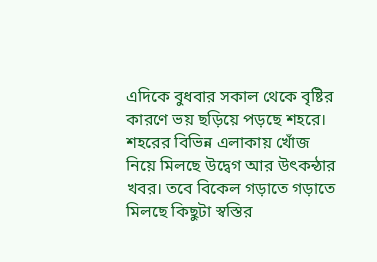এদিকে বুধবার সকাল থেকে বৃষ্টির কারণে ভয় ছড়িয়ে পড়ছে শহরে। শহরের বিভিন্ন এলাকায় খোঁজ নিয়ে মিলছে উদ্বেগ আর উৎকন্ঠার খবর। তবে বিকেল গড়াতে গড়াতে মিলছে কিছুটা স্বস্তির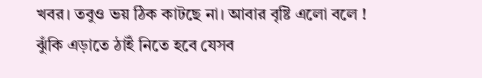খবর। তবুও ভয় ঠিক কাটছে না। আবার বৃষ্টি এলো বলে !
ঝুঁকি এড়াতে ঠাইঁ নিতে হবে যেসব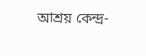আশ্রয় কেন্দ্র-